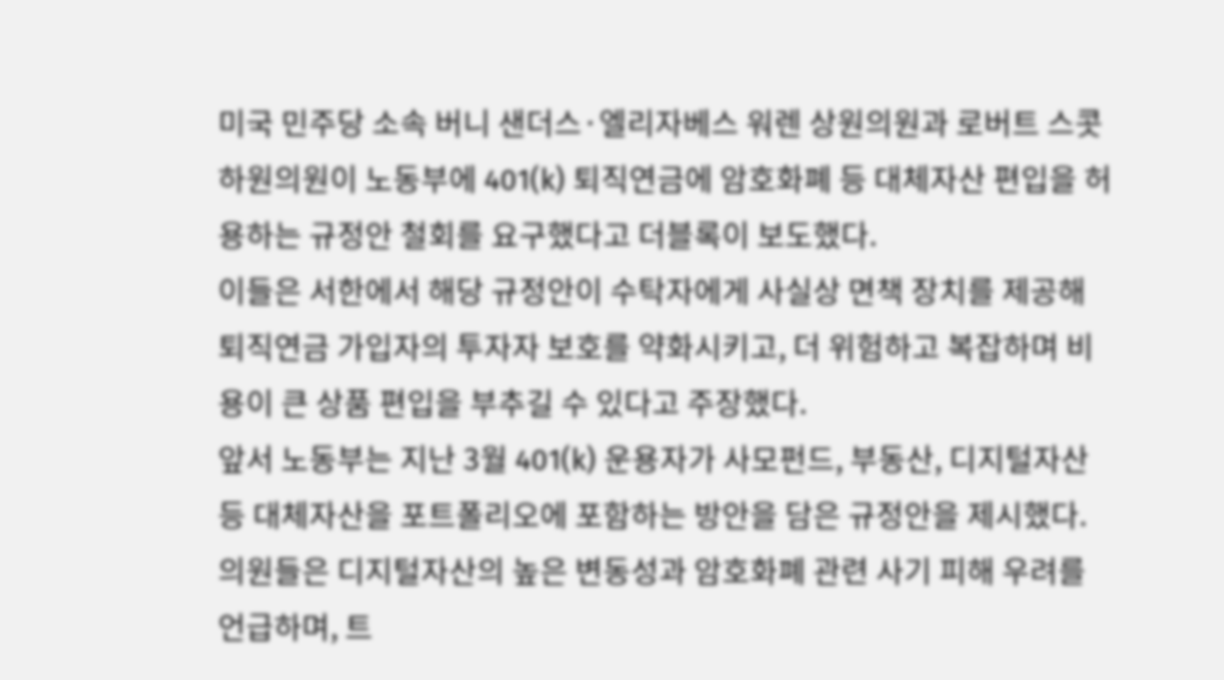미국 민주당 소속 버니 샌더스·엘리자베스 워렌 상원의원과 로버트 스콧 하원의원이 노동부에 401(k) 퇴직연금에 암호화폐 등 대체자산 편입을 허용하는 규정안 철회를 요구했다고 더블록이 보도했다.
이들은 서한에서 해당 규정안이 수탁자에게 사실상 면책 장치를 제공해 퇴직연금 가입자의 투자자 보호를 약화시키고, 더 위험하고 복잡하며 비용이 큰 상품 편입을 부추길 수 있다고 주장했다.
앞서 노동부는 지난 3월 401(k) 운용자가 사모펀드, 부동산, 디지털자산 등 대체자산을 포트폴리오에 포함하는 방안을 담은 규정안을 제시했다.
의원들은 디지털자산의 높은 변동성과 암호화폐 관련 사기 피해 우려를 언급하며, 트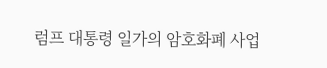럼프 대통령 일가의 암호화폐 사업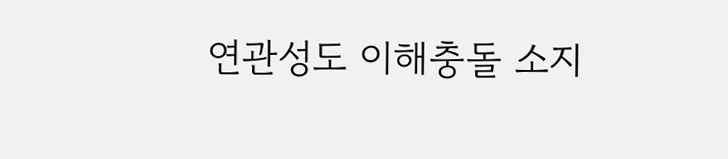연관성도 이해충돌 소지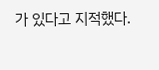가 있다고 지적했다.